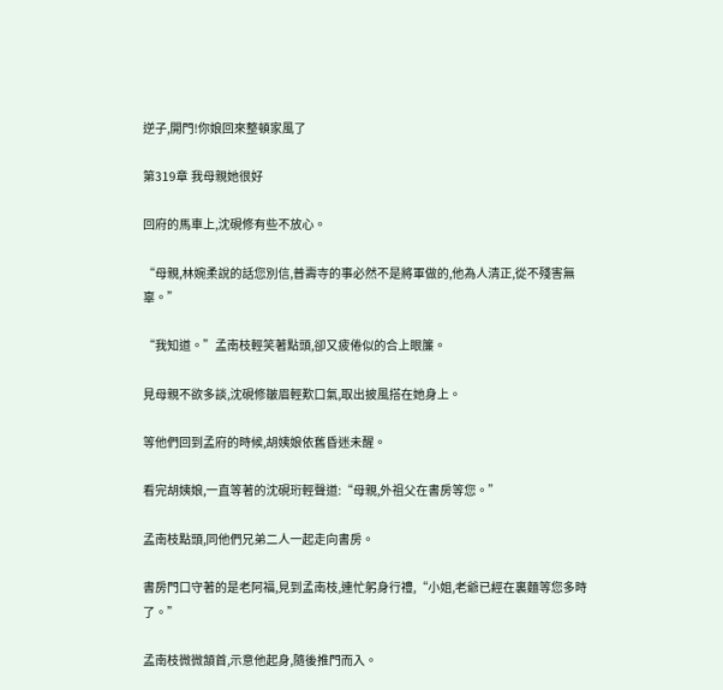逆子,開門!你娘回來整頓家風了

第319章 我母親她很好

回府的馬車上,沈硯修有些不放心。

“母親,林婉柔說的話您別信,普壽寺的事必然不是將軍做的,他為人清正,從不殘害無辜。”

“我知道。”孟南枝輕笑著點頭,卻又疲倦似的合上眼簾。

見母親不欲多談,沈硯修皺眉輕歎口氣,取出披風搭在她身上。

等他們回到孟府的時候,胡姨娘依舊昏迷未醒。

看完胡姨娘,一直等著的沈硯珩輕聲道:“母親,外祖父在書房等您。”

孟南枝點頭,同他們兄弟二人一起走向書房。

書房門口守著的是老阿福,見到孟南枝,連忙躬身行禮,“小姐,老爺已經在裏麵等您多時了。”

孟南枝微微頷首,示意他起身,隨後推門而入。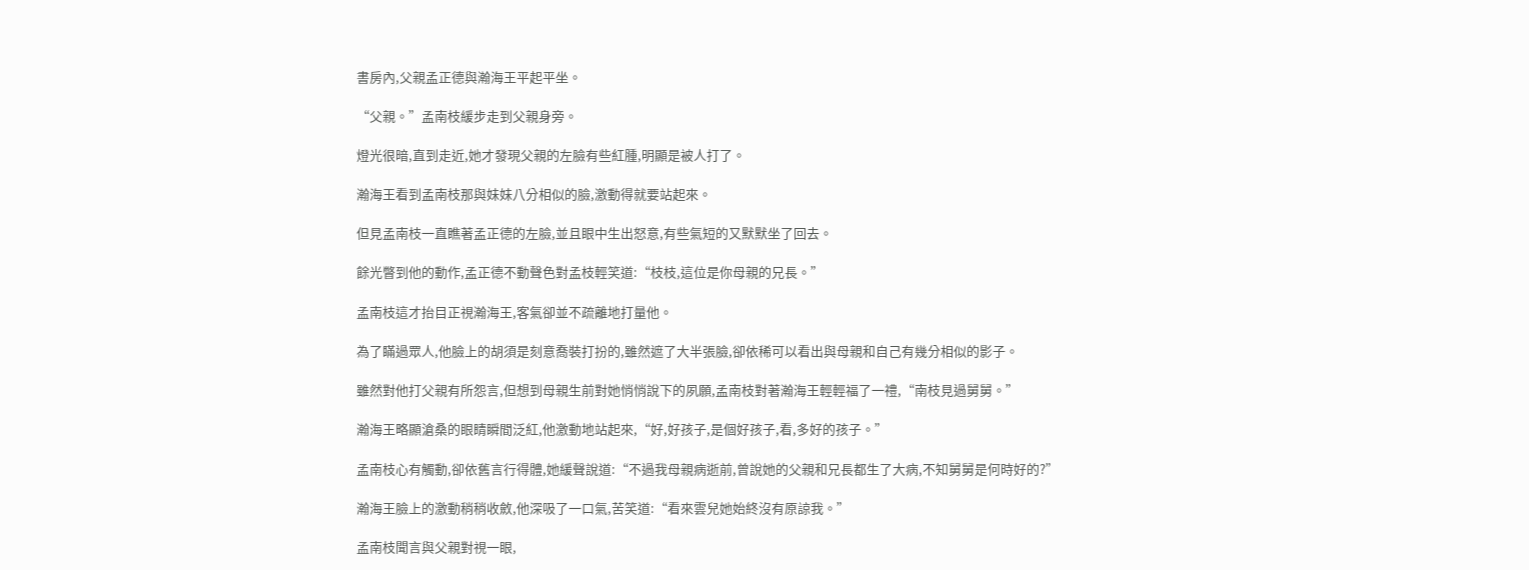書房內,父親孟正德與瀚海王平起平坐。

“父親。”孟南枝緩步走到父親身旁。

燈光很暗,直到走近,她才發現父親的左臉有些紅腫,明顯是被人打了。

瀚海王看到孟南枝那與妹妹八分相似的臉,激動得就要站起來。

但見孟南枝一直瞧著孟正德的左臉,並且眼中生出怒意,有些氣短的又默默坐了回去。

餘光瞥到他的動作,孟正德不動聲色對孟枝輕笑道:“枝枝,這位是你母親的兄長。”

孟南枝這才抬目正視瀚海王,客氣卻並不疏離地打量他。

為了瞞過眾人,他臉上的胡須是刻意喬裝打扮的,雖然遮了大半張臉,卻依稀可以看出與母親和自己有幾分相似的影子。

雖然對他打父親有所怨言,但想到母親生前對她悄悄說下的夙願,孟南枝對著瀚海王輕輕福了一禮,“南枝見過舅舅。”

瀚海王略顯滄桑的眼睛瞬間泛紅,他激動地站起來,“好,好孩子,是個好孩子,看,多好的孩子。”

孟南枝心有觸動,卻依舊言行得體,她緩聲說道:“不過我母親病逝前,曾說她的父親和兄長都生了大病,不知舅舅是何時好的?”

瀚海王臉上的激動稍稍收斂,他深吸了一口氣,苦笑道:“看來雲兒她始終沒有原諒我。”

孟南枝聞言與父親對視一眼,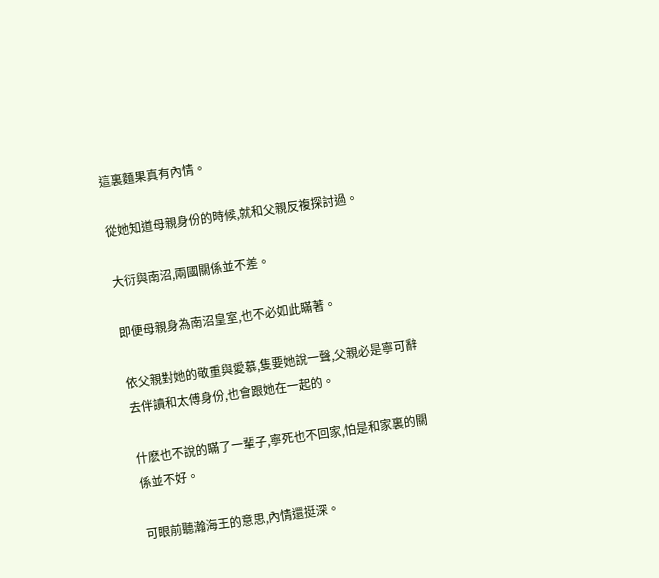這裏麵果真有內情。

從她知道母親身份的時候,就和父親反複探討過。

大衍與南沼,兩國關係並不差。

即便母親身為南沼皇室,也不必如此瞞著。

依父親對她的敬重與愛慕,隻要她說一聲,父親必是寧可辭去伴讀和太傅身份,也會跟她在一起的。

什麽也不說的瞞了一輩子,寧死也不回家,怕是和家裏的關係並不好。

可眼前聽瀚海王的意思,內情還挺深。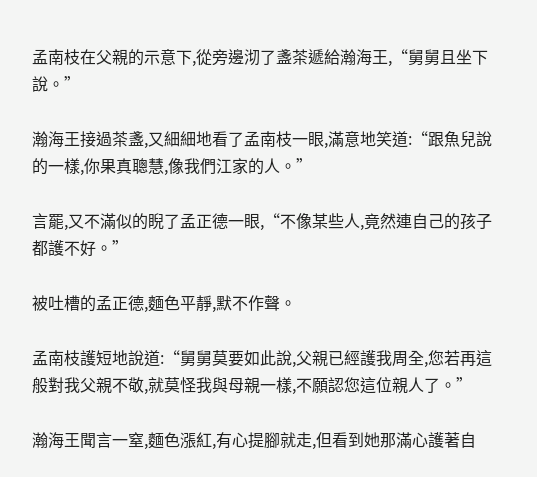孟南枝在父親的示意下,從旁邊沏了盞茶遞給瀚海王,“舅舅且坐下說。”

瀚海王接過茶盞,又細細地看了孟南枝一眼,滿意地笑道:“跟魚兒說的一樣,你果真聰慧,像我們江家的人。”

言罷,又不滿似的睨了孟正德一眼,“不像某些人,竟然連自己的孩子都護不好。”

被吐槽的孟正德,麵色平靜,默不作聲。

孟南枝護短地說道:“舅舅莫要如此說,父親已經護我周全,您若再這般對我父親不敬,就莫怪我與母親一樣,不願認您這位親人了。”

瀚海王聞言一窒,麵色漲紅,有心提腳就走,但看到她那滿心護著自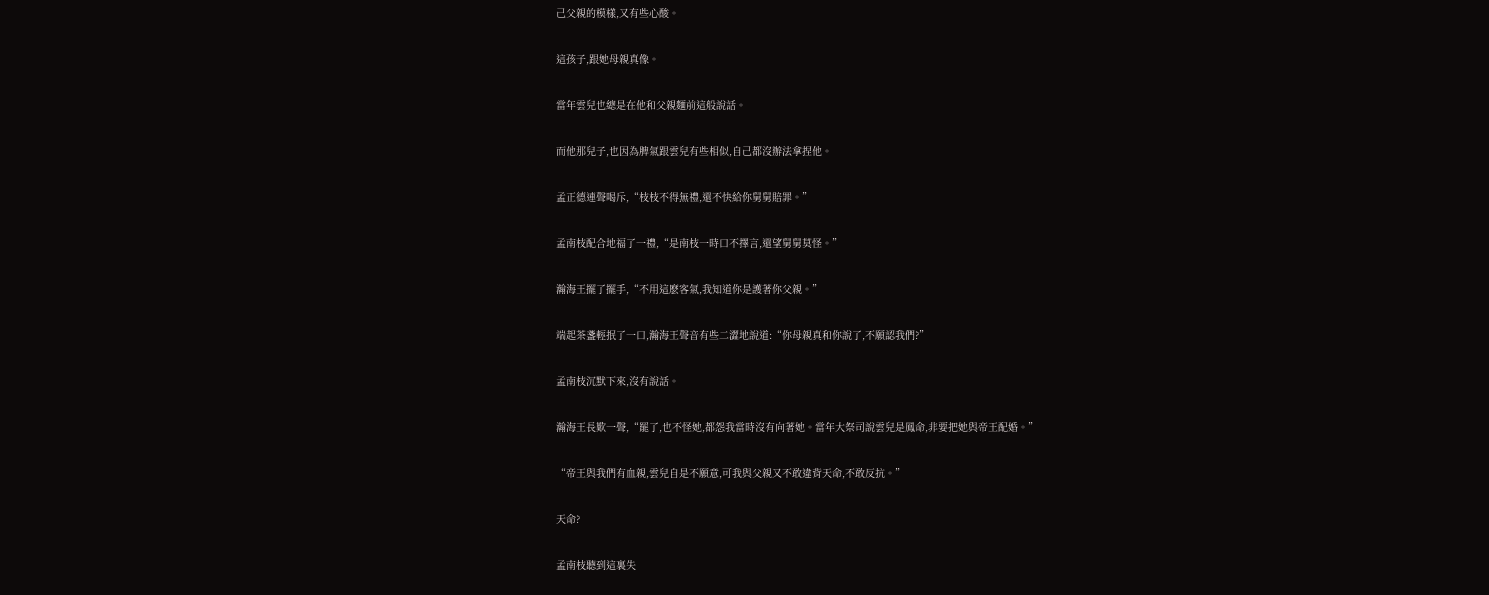己父親的模樣,又有些心酸。

這孩子,跟她母親真像。

當年雲兒也總是在他和父親麵前這般說話。

而他那兒子,也因為脾氣跟雲兒有些相似,自己都沒辦法拿捏他。

孟正德連聲喝斥,“枝枝不得無禮,還不快給你舅舅賠罪。”

孟南枝配合地福了一禮,“是南枝一時口不擇言,還望舅舅莫怪。”

瀚海王擺了擺手,“不用這麽客氣,我知道你是護著你父親。”

端起茶盞輕抿了一口,瀚海王聲音有些二澀地說道:“你母親真和你說了,不願認我們?”

孟南枝沉默下來,沒有說話。

瀚海王長歎一聲,“罷了,也不怪她,都怨我當時沒有向著她。當年大祭司說雲兒是鳳命,非要把她與帝王配婚。”

“帝王與我們有血親,雲兒自是不願意,可我與父親又不敢違背天命,不敢反抗。”

天命?

孟南枝聽到這裏失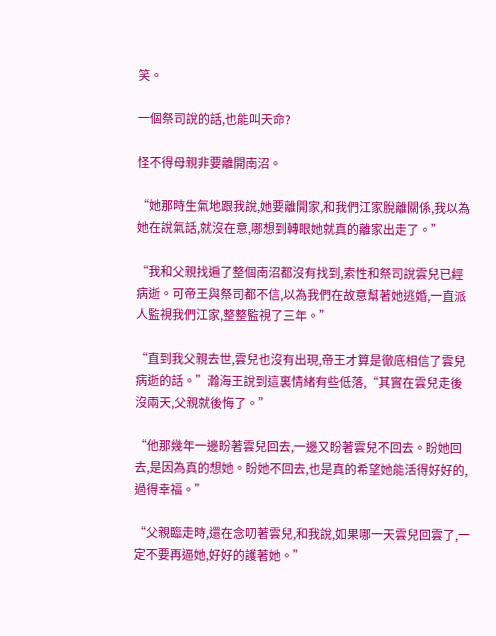笑。

一個祭司說的話,也能叫天命?

怪不得母親非要離開南沼。

“她那時生氣地跟我說,她要離開家,和我們江家脫離關係,我以為她在說氣話,就沒在意,哪想到轉眼她就真的離家出走了。”

“我和父親找遍了整個南沼都沒有找到,索性和祭司說雲兒已經病逝。可帝王與祭司都不信,以為我們在故意幫著她逃婚,一直派人監視我們江家,整整監視了三年。”

“直到我父親去世,雲兒也沒有出現,帝王才算是徹底相信了雲兒病逝的話。”瀚海王說到這裏情緒有些低落,“其實在雲兒走後沒兩天,父親就後悔了。”

“他那幾年一邊盼著雲兒回去,一邊又盼著雲兒不回去。盼她回去,是因為真的想她。盼她不回去,也是真的希望她能活得好好的,過得幸福。”

“父親臨走時,還在念叨著雲兒,和我說,如果哪一天雲兒回雲了,一定不要再逼她,好好的護著她。”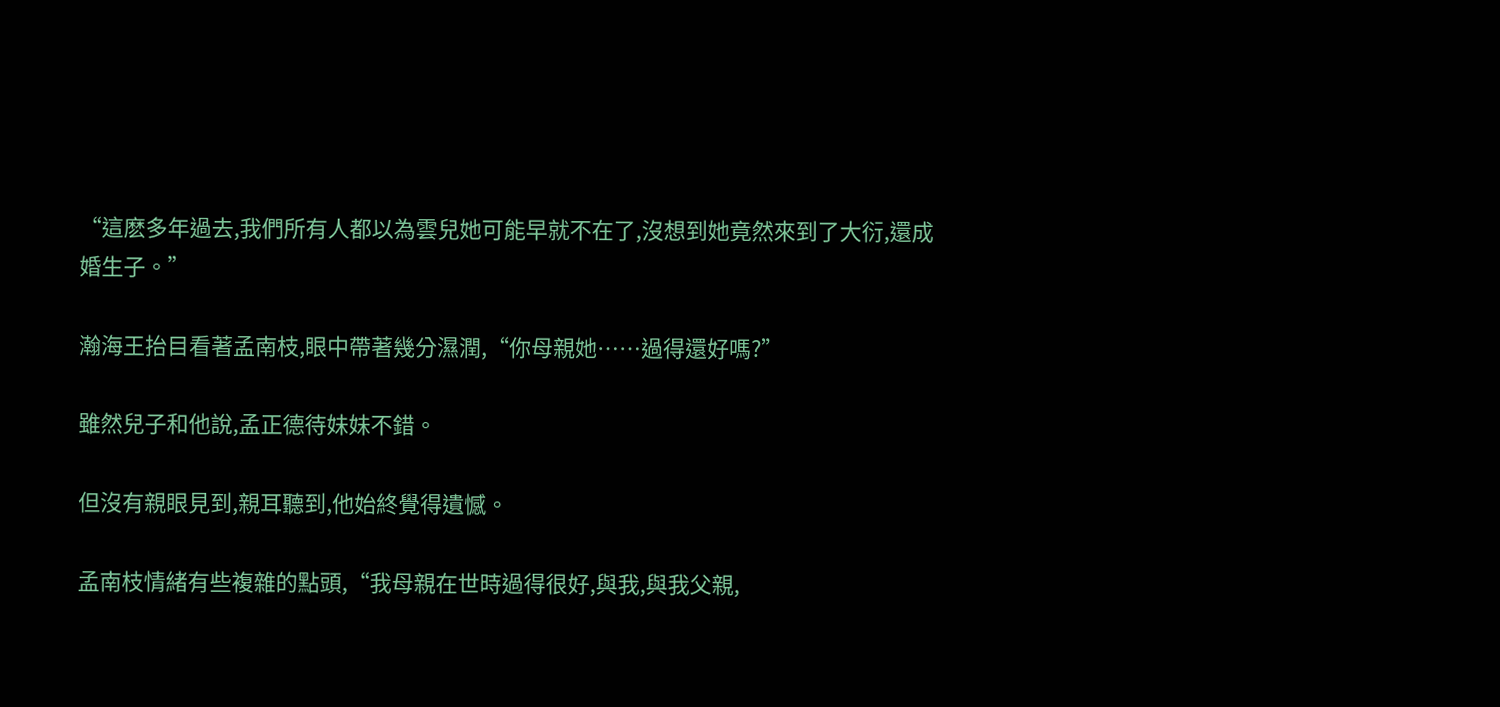“這麽多年過去,我們所有人都以為雲兒她可能早就不在了,沒想到她竟然來到了大衍,還成婚生子。”

瀚海王抬目看著孟南枝,眼中帶著幾分濕潤,“你母親她……過得還好嗎?”

雖然兒子和他說,孟正德待妹妹不錯。

但沒有親眼見到,親耳聽到,他始終覺得遺憾。

孟南枝情緒有些複雜的點頭,“我母親在世時過得很好,與我,與我父親,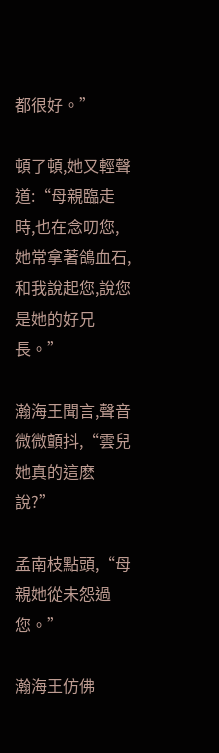都很好。”

頓了頓,她又輕聲道:“母親臨走時,也在念叨您,她常拿著鴿血石,和我說起您,說您是她的好兄長。”

瀚海王聞言,聲音微微顫抖,“雲兒她真的這麽說?”

孟南枝點頭,“母親她從未怨過您。”

瀚海王仿佛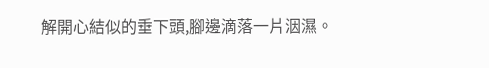解開心結似的垂下頭,腳邊滴落一片洇濕。